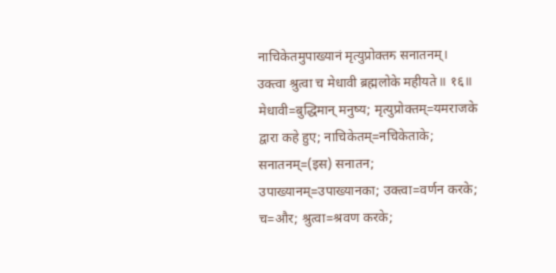नाचिकेतमुपाख्यानं मृत्युप्रोक्तॸ सनातनम्।
उक्त्वा श्रुत्वा च मेधावी ब्रह्मलोके महीयते॥ १६॥
मेधावी=बुद्धिमान् मनुष्य; मृत्युप्रोक्तम्=यमराजके द्वारा कहे हुए; नाचिकेतम्=नचिकेताके; सनातनम्=(इस) सनातन; उपाख्यानम्=उपाख्यानका; उक्त्वा=वर्णन करके; च=और; श्रुत्वा=श्रवण करके;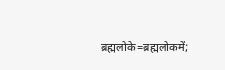ब्रह्मलोके=ब्रह्मलोकमें;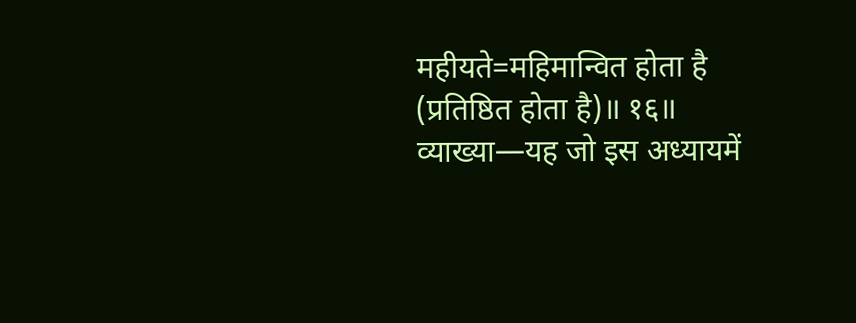महीयते=महिमान्वित होता है (प्रतिष्ठित होता है)॥ १६॥
व्याख्या—यह जो इस अध्यायमें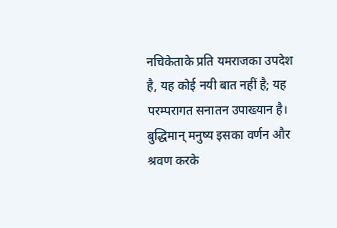नचिकेताके प्रति यमराजका उपदेश है, यह कोई नयी बात नहीं है; यह परम्परागत सनातन उपाख्यान है। बुद्धिमान् मनुष्य इसका वर्णन और श्रवण करके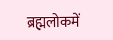ब्रह्मलोकमें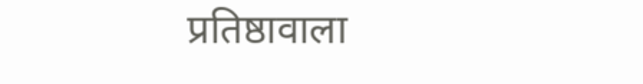प्रतिष्ठावाला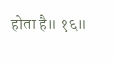होता है॥ १६॥